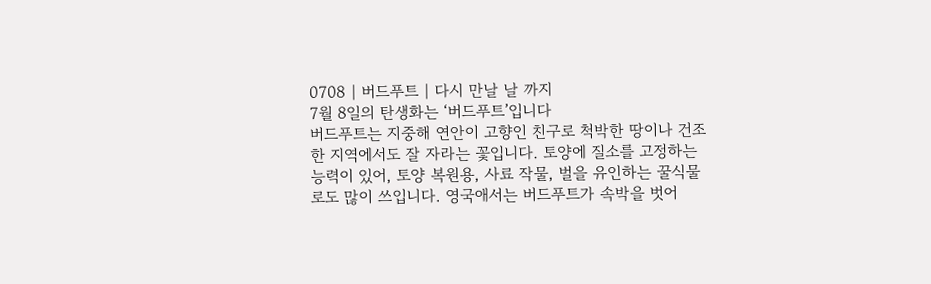0708 | 버드푸트 | 다시 만날 날 까지
7월 8일의 탄생화는 ‘버드푸트’입니다
버드푸트는 지중해 연안이 고향인 친구로 척박한 땅이나 건조한 지역에서도 잘 자라는 꽃입니다. 토양에 질소를 고정하는 능력이 있어, 토양 복원용, 사료 작물, 벌을 유인하는 꿀식물로도 많이 쓰입니다. 영국애서는 버드푸트가 속박을 벗어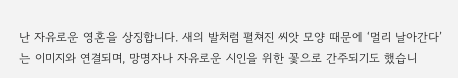난 자유로운 영혼을 상징합니다. 새의 발처럼 펼쳐진 씨앗 모양 때문에 ‘멀리 날아간다’는 이미지와 연결되며, 망명자나 자유로운 시인을 위한 꽃으로 간주되기도 했습니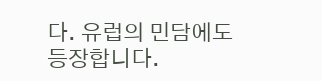다. 유럽의 민담에도 등장합니다.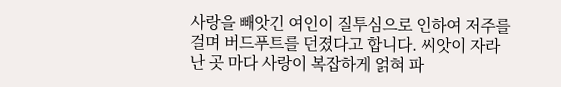사랑을 빼앗긴 여인이 질투심으로 인하여 저주를 걸며 버드푸트를 던졌다고 합니다. 씨앗이 자라난 곳 마다 사랑이 복잡하게 얽혀 파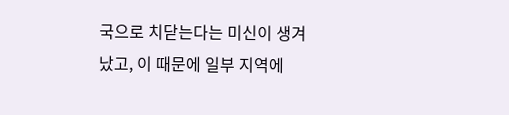국으로 치닫는다는 미신이 생겨났고, 이 때문에 일부 지역에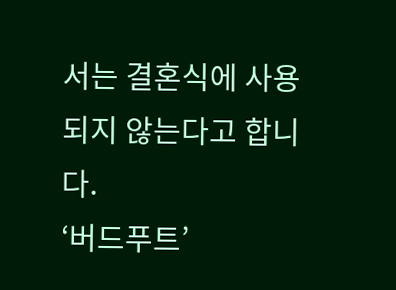서는 결혼식에 사용되지 않는다고 합니다.
‘버드푸트’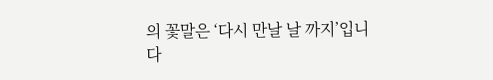의 꽃말은 ‘다시 만날 날 까지’입니다